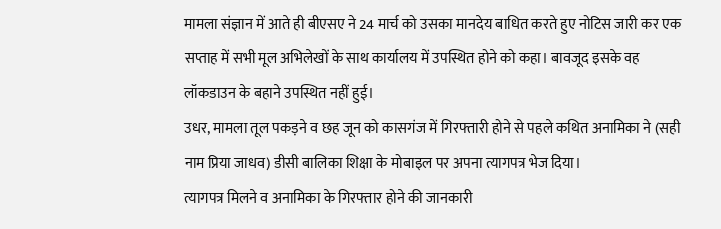मामला संज्ञान में आते ही बीएसए ने 24 मार्च को उसका मानदेय बाधित करते हुए नोटिस जारी कर एक सप्ताह में सभी मूल अभिलेखों के साथ कार्यालय में उपस्थित होने को कहा। बावजूद इसके वह लॉकडाउन के बहाने उपस्थित नहीं हुई।
उधर, मामला तूल पकड़ने व छह जून को कासगंज में गिरफ्तारी होने से पहले कथित अनामिका ने (सही नाम प्रिया जाधव) डीसी बालिका शिक्षा के मोबाइल पर अपना त्यागपत्र भेज दिया।
त्यागपत्र मिलने व अनामिका के गिरफ्तार होने की जानकारी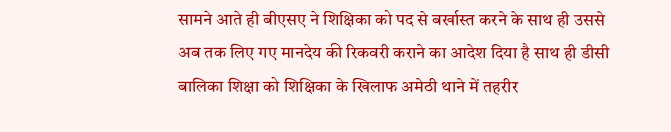सामने आते ही बीएसए ने शिक्षिका को पद से बर्खास्त करने के साथ ही उससे अब तक लिए गए मानदेय की रिकवरी कराने का आदेश दिया है साथ ही डीसी बालिका शिक्षा को शिक्षिका के खिलाफ अमेठी थाने में तहरीर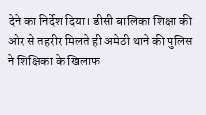देने का निर्देश दिया। डीसी बालिका शिक्षा की ओर से तहरीर मिलते ही अमेठी थाने की पुलिस ने शिक्षिका के खिलाफ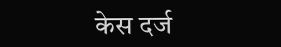केस दर्ज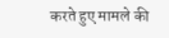करते हुए मामले की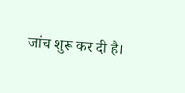जांच शुरू कर दी है।